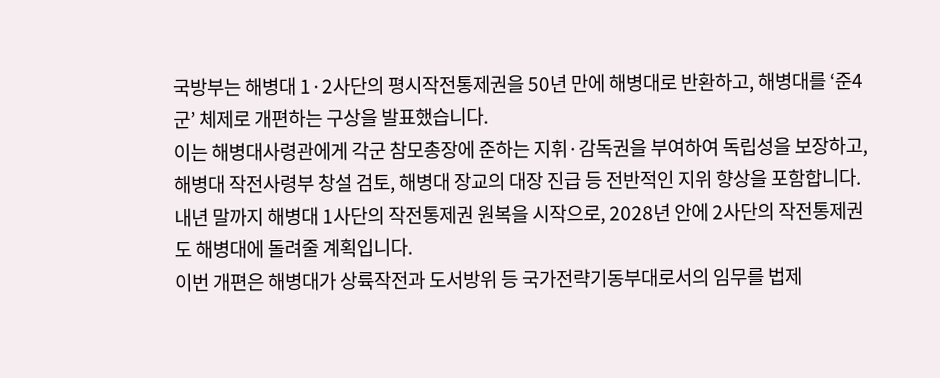국방부는 해병대 1·2사단의 평시작전통제권을 50년 만에 해병대로 반환하고, 해병대를 ‘준4군’ 체제로 개편하는 구상을 발표했습니다.
이는 해병대사령관에게 각군 참모총장에 준하는 지휘·감독권을 부여하여 독립성을 보장하고, 해병대 작전사령부 창설 검토, 해병대 장교의 대장 진급 등 전반적인 지위 향상을 포함합니다.
내년 말까지 해병대 1사단의 작전통제권 원복을 시작으로, 2028년 안에 2사단의 작전통제권도 해병대에 돌려줄 계획입니다.
이번 개편은 해병대가 상륙작전과 도서방위 등 국가전략기동부대로서의 임무를 법제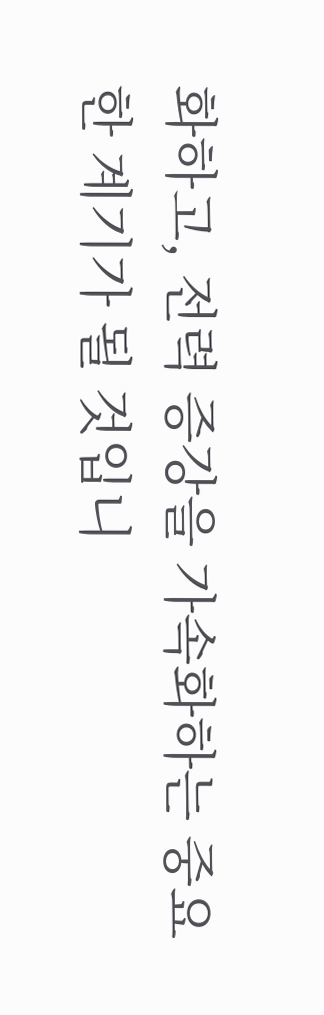화하고, 전력 증강을 가속화하는 중요한 계기가 될 것입니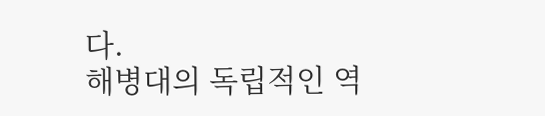다.
해병대의 독립적인 역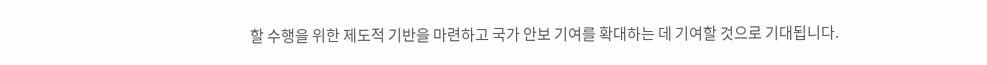할 수행을 위한 제도적 기반을 마련하고 국가 안보 기여를 확대하는 데 기여할 것으로 기대됩니다.